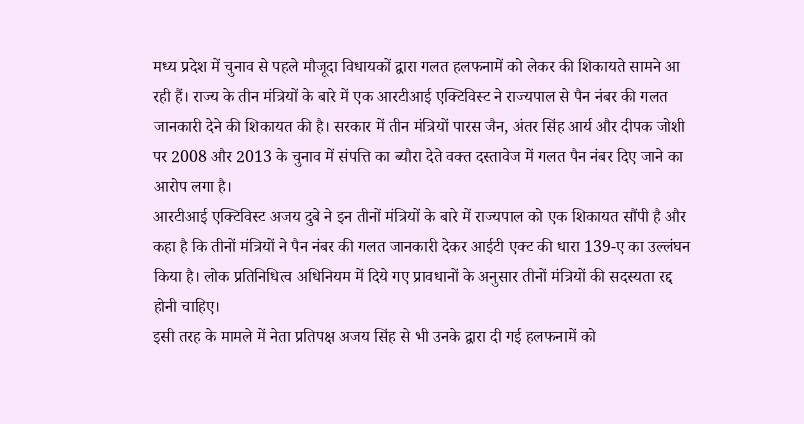मध्य प्रदेश में चुनाव से पहले मौजूदा विधायकों द्वारा गलत हलफनामें को लेकर की शिकायते सामने आ रही हैं। राज्य के तीन मंत्रियों के बारे में एक आरटीआई एक्टिविस्ट ने राज्यपाल से पैन नंबर की गलत जानकारी देने की शिकायत की है। सरकार में तीन मंत्रियों पारस जैन, अंतर सिंह आर्य और दीपक जोशी पर 2008 और 2013 के चुनाव में संपत्ति का ब्यौरा देते वक्त दस्तावेज में गलत पैन नंबर दिए जाने का आरोप लगा है।
आरटीआई एक्टिविस्ट अजय दुबे ने इन तीनों मंत्रियों के बारे में राज्यपाल को एक शिकायत सौंपी है और कहा है कि तीनों मंत्रियों ने पैन नंबर की गलत जानकारी देकर आईटी एक्ट की धारा 139-ए का उल्लंघन किया है। लोक प्रतिनिधित्व अधिनियम में दिये गए प्रावधानों के अनुसार तीनों मंत्रियों की सदस्यता रद्द होनी चाहिए।
इसी तरह के मामले में नेता प्रतिपक्ष अजय सिंह से भी उनके द्वारा दी गई हलफनामें को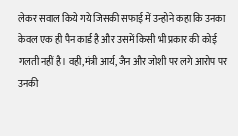लेकर सवाल किये गये जिसकी सफाई में उन्होने कहा कि उनका केवल एक ही पैन कार्ड है और उसमें किसी भी प्रकार की कोई गलती नहीं है। वही,मंत्री आर्य, जैन और जोशी पर लगे आरोप पर उनकी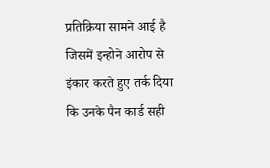प्रतिक्रिया सामने आई है जिसमें इन्होने आरोप से इंकार करते हुए तर्क दिया कि उनके पैन कार्ड सही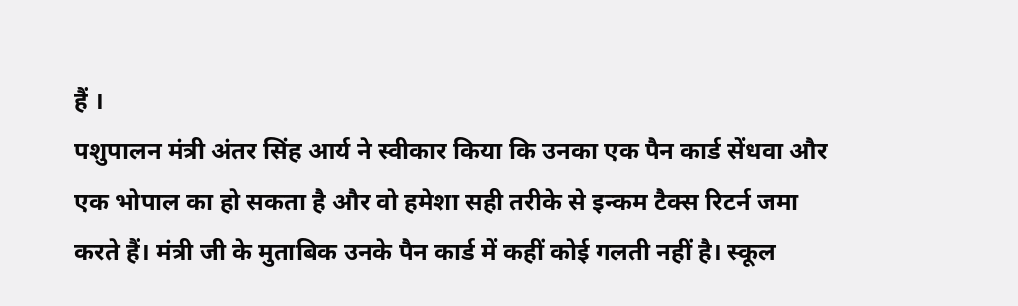हैं ।
पशुपालन मंत्री अंतर सिंह आर्य ने स्वीकार किया कि उनका एक पैन कार्ड सेंधवा और एक भोपाल का हो सकता है और वो हमेशा सही तरीके से इन्कम टैक्स रिटर्न जमा करते हैं। मंत्री जी के मुताबिक उनके पैन कार्ड में कहीं कोई गलती नहीं है। स्कूल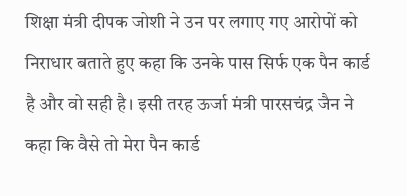शिक्षा मंत्री दीपक जोशी ने उन पर लगाए गए आरोपों को निराधार बताते हुए कहा कि उनके पास सिर्फ एक पैन कार्ड है और वो सही है। इसी तरह ऊर्जा मंत्री पारसचंद्र जैन ने कहा कि वैसे तो मेरा पैन कार्ड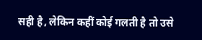सही है, लेकिन कहीं कोई गलती है तो उसे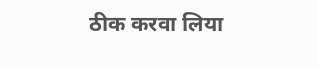ठीक करवा लिया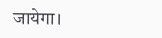जायेगा।